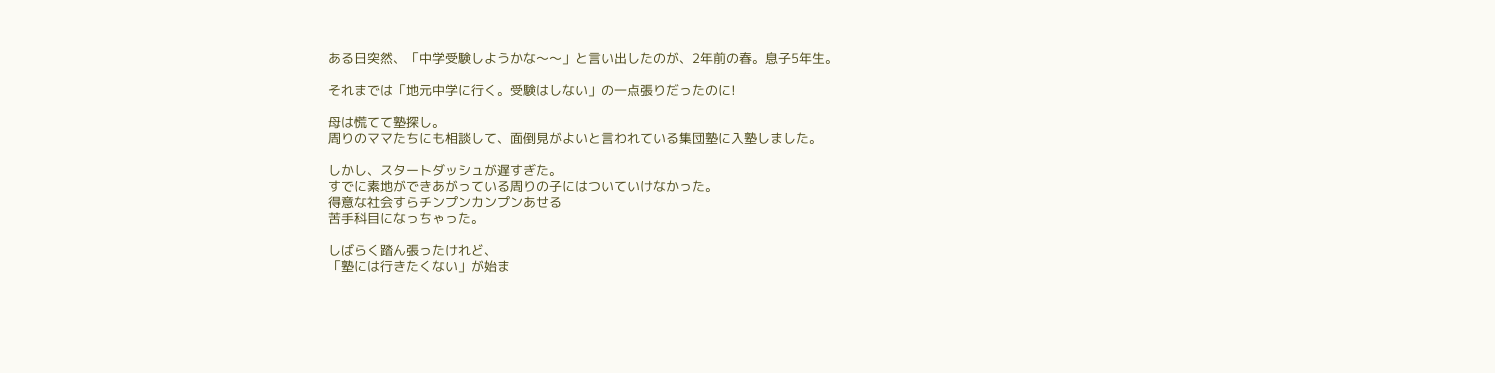ある日突然、「中学受験しようかな〜〜」と言い出したのが、2年前の春。息子5年生。

それまでは「地元中学に行く。受験はしない」の一点張りだったのに!

母は慌てて塾探し。
周りのママたちにも相談して、面倒見がよいと言われている集団塾に入塾しました。

しかし、スタートダッシュが遅すぎた。
すでに素地ができあがっている周りの子にはついていけなかった。
得意な社会すらチンプンカンプンあせる
苦手科目になっちゃった。

しばらく踏ん張ったけれど、
「塾には行きたくない」が始ま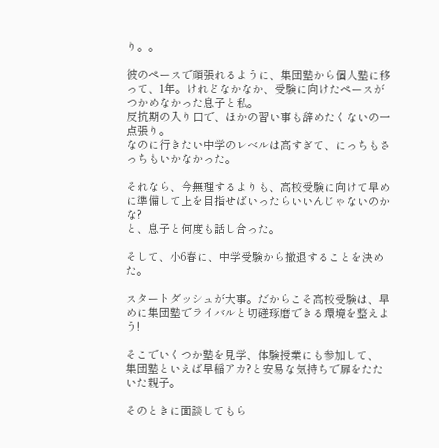り。。

彼のペースで頑張れるように、集団塾から個人塾に移って、1年。けれどなかなか、受験に向けたペースがつかめなかった息子と私。
反抗期の入り口で、ほかの習い事も辞めたくないの一点張り。
なのに行きたい中学のレベルは高すぎて、にっちもさっちもいかなかった。

それなら、今無理するよりも、高校受験に向けて早めに準備して上を目指せばいったらいいんじゃないのかな?
と、息子と何度も話し合った。

そして、小6春に、中学受験から撤退することを決めた。

スタートダッシュが大事。だからこそ高校受験は、早めに集団塾でライバルと切磋琢磨できる環境を整えよう!

そこでいくつか塾を見学、体験授業にも参加して、
集団塾といえば早稲アカ?と安易な気持ちで扉をたたいた親子。

そのときに面談してもら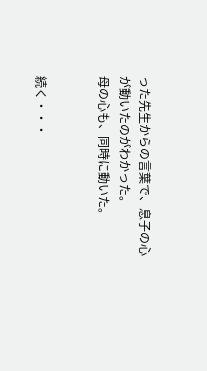った先生からの言葉で、息子の心が動いたのがわかった。
母の心も、同時に動いた。


続く・・・